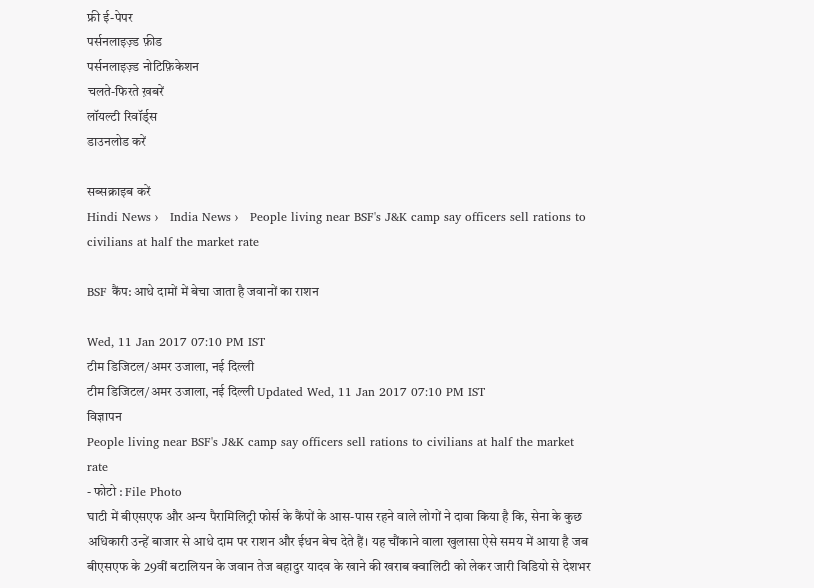फ्री ई-पेपर
पर्सनलाइज़्ड फ़ीड
पर्सनलाइज़्ड नोटिफ़िकेशन
चलते-फिरते ख़बरें
लॉयल्टी रिवॉर्ड्स
डाउनलोड करें

सब्सक्राइब करें
Hindi News ›   India News ›   People living near BSF's J&K camp say officers sell rations to civilians at half the market rate

BSF कैंप: आधे दामों में बेचा जाता है जवानों का राशन

Wed, 11 Jan 2017 07:10 PM IST
टीम डिजिटल/अमर उजाला, नई दिल्ली
टीम डिजिटल/अमर उजाला, नई दिल्ली Updated Wed, 11 Jan 2017 07:10 PM IST
विज्ञापन
People living near BSF's J&K camp say officers sell rations to civilians at half the market rate
- फोटो : File Photo
घाटी में बीएसएफ और अन्य पैरामिलिट्री फोर्स के कैंपों के आस-पास रहने वाले लोगों ने दावा किया है कि, सेना के कुछ अधिकारी उन्हें बाजार से आधे दाम पर राशन और ईधन बेच देते हैं। यह चौंकाने वाला खुलासा ऐसे समय में आया है जब बीएसएफ के 29वीं बटालियन के जवान तेज बहादुर यादव के खाने की खराब क्वालिटी को लेकर जारी विडियो से देशभर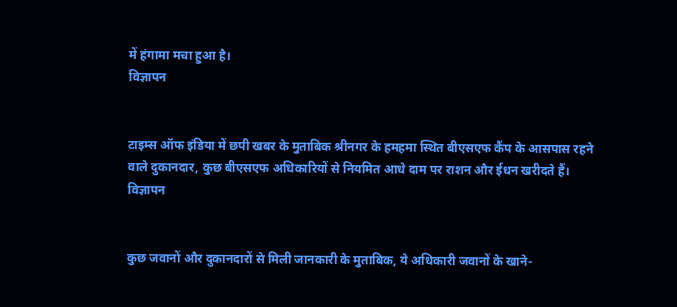में हंगामा मचा हुआ है।
विज्ञापन


टाइम्स ऑफ इंडिया में छपी खबर के मुताबिक श्रीनगर के हमहमा स्थित बीएसएफ कैंप के आसपास रहने वाले दुकानदार, कुछ बीएसएफ अधिकारियों से नियमित आधे दाम पर राशन और ईधन खरीदते हैं।
विज्ञापन


कुछ जवानों और दुकानदारों से मिली जानकारी के मुताबिक, ये अधिकारी जवानों के खाने-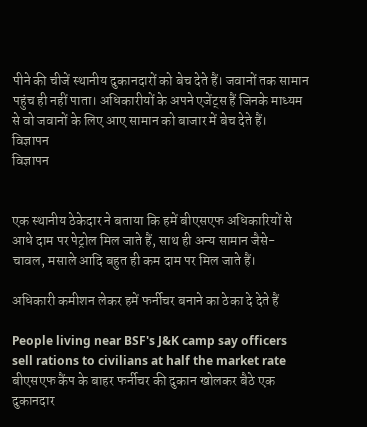पीने की चीजें स्थानीय दुकानदारों को बेच देते हैं। जवानों तक सामान पहुंच ही नहीं पाता। अधिकारीयों के अपने एजेंट्स हैं जिनके माध्यम से वो जवानों के लिए आए सामान को बाजार में बेच देते हैं।
विज्ञापन
विज्ञापन


एक स्थानीय ठेकेदार ने बताया कि हमें बीएसएफ अधिकारियों से आधे दाम पर पेट्रोल मिल जाते हैं, साथ ही अन्य सामान जैसे- चावल, मसाले आदि बहुत ही कम दाम पर मिल जाते हैं।

अधिकारी कमीशन लेकर हमें फर्नीचर बनाने का ठेका दे देते हैं

People living near BSF's J&K camp say officers sell rations to civilians at half the market rate
बीएसएफ कैंप के बाहर फर्नीचर की दुकान खोलकर बैठे एक दुकानदार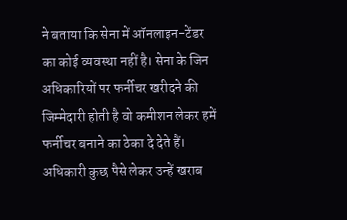ने बताया कि सेना में ऑनलाइन-टेंडर का कोई व्यवस्था नहीं है। सेना के जिन अधिकारियों पर फर्नीचर खरीदने की जिम्मेदारी होती है वो कमीशन लेकर हमें फर्नीचर बनाने का ठेका दे देते हैं। अधिकारी कुछ पैसे लेकर उन्हें खराब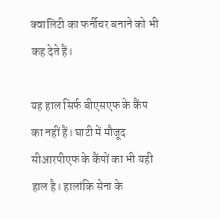क्वालिटी का फर्नीचर बनाने को भी कह देते हैं।

यह हाल सिर्फ बीएसएफ के कैंप का नहीं हैं। घाटी में मौजूद सीआरपीएफ के कैंपों का भी यही हाल है। हालांकि सेना के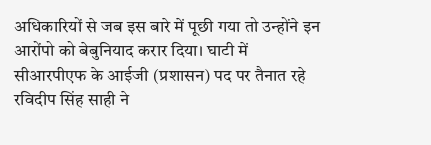अधिकारियों से जब इस बारे में पूछी गया तो उन्होंने इन आरोंपो को बेबुनियाद करार दिया। घाटी में सीआरपीएफ के आईजी (प्रशासन) पद पर तैनात रहे रविदीप सिंह साही ने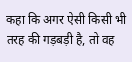कहा कि अगर ऐसी किसी भी तरह की गड़बड़ी है, तो वह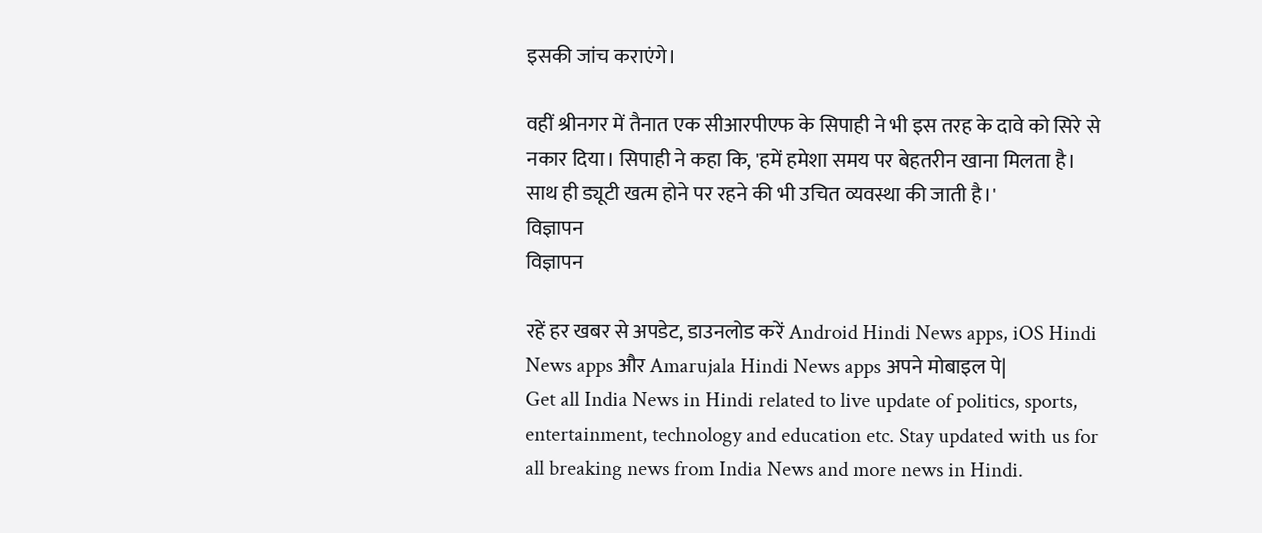इसकी जांच कराएंगे।

वहीं श्रीनगर में तैनात एक सीआरपीएफ के सिपाही ने भी इस तरह के दावे को सिरे से नकार दिया। सिपाही ने कहा कि, 'हमें हमेशा समय पर बेहतरीन खाना मिलता है। साथ ही ड्यूटी खत्म होने पर रहने की भी उचित व्यवस्था की जाती है।'
विज्ञापन
विज्ञापन

रहें हर खबर से अपडेट, डाउनलोड करें Android Hindi News apps, iOS Hindi News apps और Amarujala Hindi News apps अपने मोबाइल पे|
Get all India News in Hindi related to live update of politics, sports, entertainment, technology and education etc. Stay updated with us for all breaking news from India News and more news in Hindi.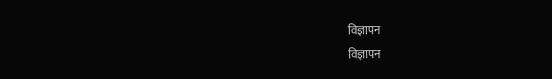विज्ञापन
विज्ञापन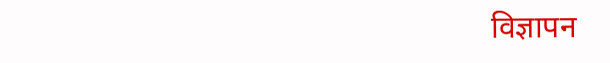विज्ञापन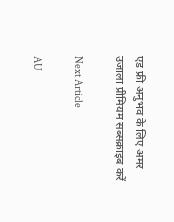एड फ्री अनुभव के लिए अमर उजाला प्रीमियम सब्सक्राइब करें

Next Article

AU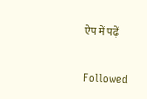ऐप में पढ़ें

Followed